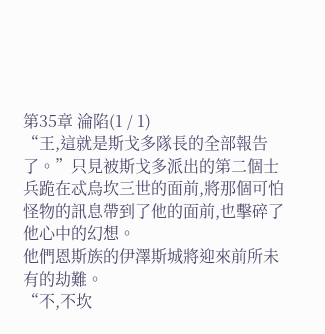第35章 淪陷(1 / 1)
“王,這就是斯戈多隊長的全部報告了。”只見被斯戈多派出的第二個士兵跪在忒烏坎三世的面前,將那個可怕怪物的訊息帶到了他的面前,也擊碎了他心中的幻想。
他們恩斯族的伊澤斯城將迎來前所未有的劫難。
“不,不坎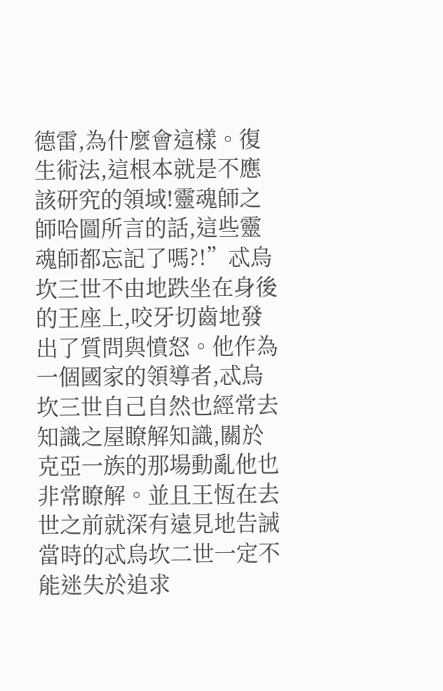德雷,為什麼會這樣。復生術法,這根本就是不應該研究的領域!靈魂師之師哈圖所言的話,這些靈魂師都忘記了嗎?!”忒烏坎三世不由地跌坐在身後的王座上,咬牙切齒地發出了質問與憤怒。他作為一個國家的領導者,忒烏坎三世自己自然也經常去知識之屋瞭解知識,關於克亞一族的那場動亂他也非常瞭解。並且王恆在去世之前就深有遠見地告誡當時的忒烏坎二世一定不能迷失於追求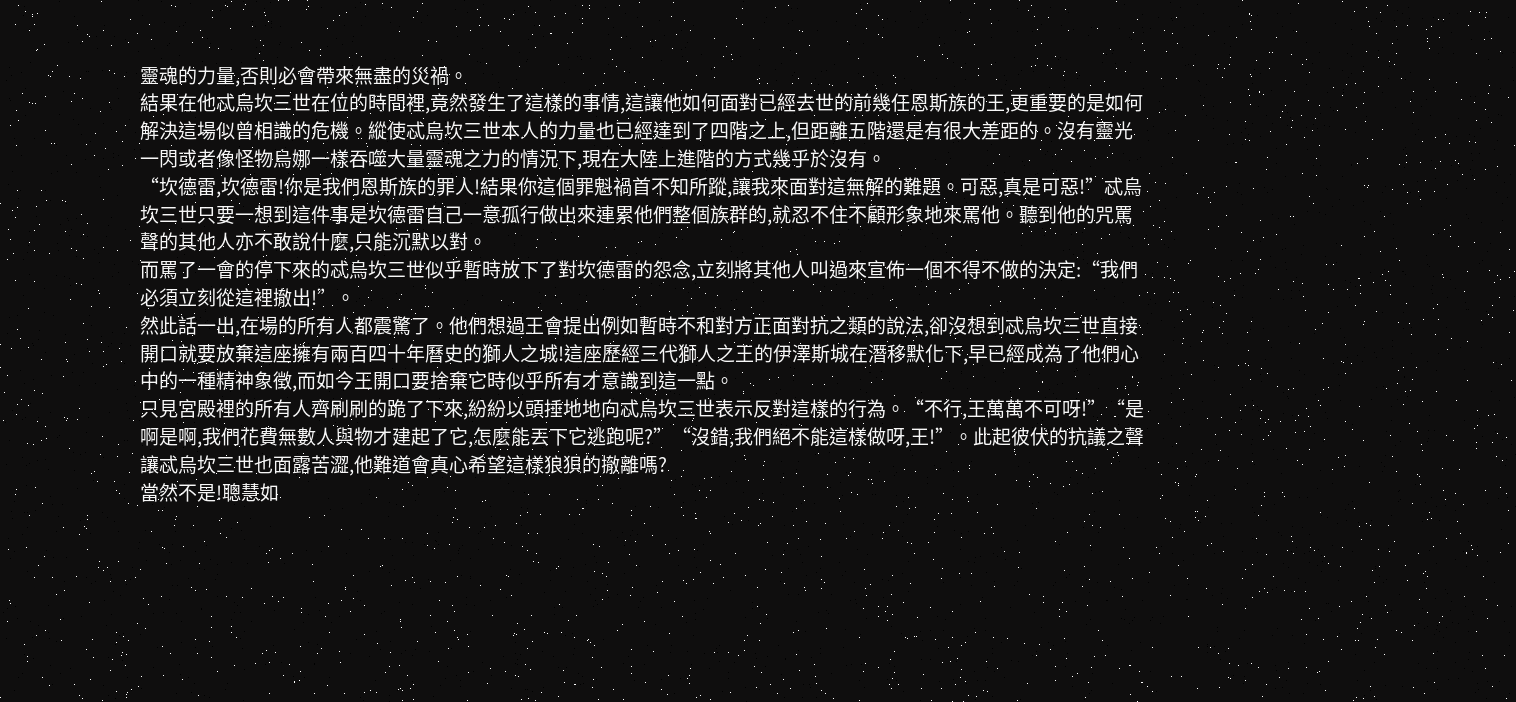靈魂的力量,否則必會帶來無盡的災禍。
結果在他忒烏坎三世在位的時間裡,竟然發生了這樣的事情,這讓他如何面對已經去世的前幾任恩斯族的王,更重要的是如何解決這場似曾相識的危機。縱使忒烏坎三世本人的力量也已經達到了四階之上,但距離五階還是有很大差距的。沒有靈光一閃或者像怪物烏娜一樣吞噬大量靈魂之力的情況下,現在大陸上進階的方式幾乎於沒有。
“坎德雷,坎德雷!你是我們恩斯族的罪人!結果你這個罪魁禍首不知所蹤,讓我來面對這無解的難題。可惡,真是可惡!”忒烏坎三世只要一想到這件事是坎德雷自己一意孤行做出來連累他們整個族群的,就忍不住不顧形象地來罵他。聽到他的咒罵聲的其他人亦不敢說什麼,只能沉默以對。
而罵了一會的停下來的忒烏坎三世似乎暫時放下了對坎德雷的怨念,立刻將其他人叫過來宣佈一個不得不做的決定:“我們必須立刻從這裡撤出!”。
然此話一出,在場的所有人都震驚了。他們想過王會提出例如暫時不和對方正面對抗之類的說法,卻沒想到忒烏坎三世直接開口就要放棄這座擁有兩百四十年曆史的獅人之城!這座歷經三代獅人之王的伊澤斯城在潛移默化下,早已經成為了他們心中的一種精神象徵,而如今王開口要捨棄它時似乎所有才意識到這一點。
只見宮殿裡的所有人齊刷刷的跪了下來,紛紛以頭捶地地向忒烏坎三世表示反對這樣的行為。“不行,王萬萬不可呀!”“是啊是啊,我們花費無數人與物才建起了它,怎麼能丟下它逃跑呢?”“沒錯,我們絕不能這樣做呀,王!”。此起彼伏的抗議之聲讓忒烏坎三世也面露苦澀,他難道會真心希望這樣狼狽的撤離嗎?
當然不是!聰慧如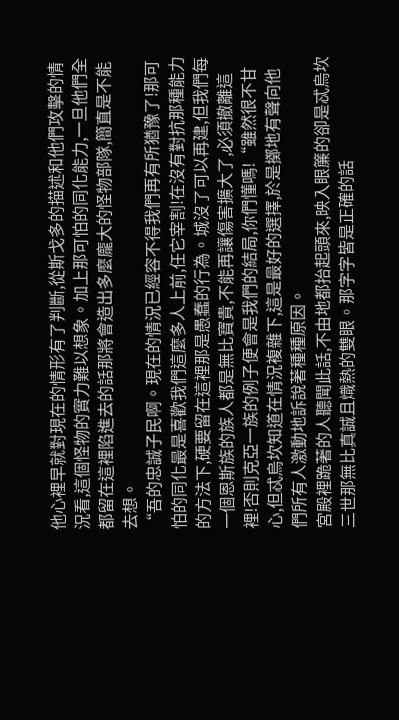他心裡早就對現在的情形有了判斷,從斯戈多的描述和他們攻擊的情況看,這個怪物的實力難以想象。加上那可怕的同化能力,一旦他們全都留在這裡陷進去的話那將會造出多麼龐大的怪物部隊,簡直是不能去想。
“吾的忠誠子民啊。現在的情況已經容不得我們再有所猶豫了!那可怕的同化最是喜歡我們這麼多人上前,任它宰割!在沒有對抗那種能力的方法下,硬要留在這裡那是愚蠢的行為。城沒了可以再建,但我們每一個恩斯族的族人都是無比寶貴,不能再讓傷害擴大了,必須撤離這裡!否則克亞一族的例子便會是我們的結局,你們懂嗎!“雖然很不甘心,但忒烏坎知道在情況複雜下,這是最好的選擇,於是擲地有聲向他們所有人激動地訴說著種種原因。
宮殿裡跪著的人聽聞此話,不由地都抬起頭來,映入眼簾的卻是忒烏坎三世那無比真誠且熾熱的雙眼。那字字皆是正確的話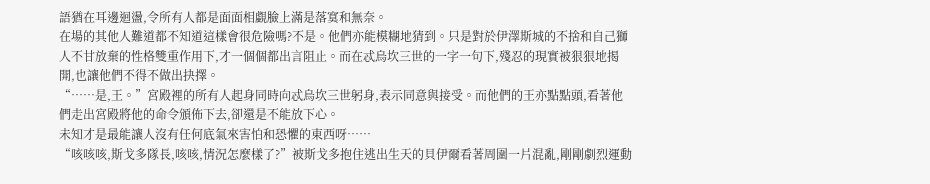語猶在耳邊迴盪,令所有人都是面面相覷臉上滿是落寞和無奈。
在場的其他人難道都不知道這樣會很危險嗎?不是。他們亦能模糊地猜到。只是對於伊澤斯城的不捨和自己獅人不甘放棄的性格雙重作用下,才一個個都出言阻止。而在忒烏坎三世的一字一句下,殘忍的現實被狠狠地揭開,也讓他們不得不做出抉擇。
“……是,王。”宮殿裡的所有人起身同時向忒烏坎三世躬身,表示同意與接受。而他們的王亦點點頭,看著他們走出宮殿將他的命令頒佈下去,卻還是不能放下心。
未知才是最能讓人沒有任何底氣來害怕和恐懼的東西呀……
“咳咳咳,斯戈多隊長,咳咳,情況怎麼樣了?”被斯戈多抱住逃出生天的貝伊爾看著周圍一片混亂,剛剛劇烈運動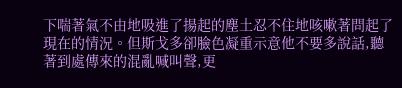下喘著氣不由地吸進了揚起的塵土忍不住地咳嗽著問起了現在的情況。但斯戈多卻臉色凝重示意他不要多說話,聽著到處傳來的混亂喊叫聲,更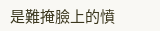是難掩臉上的憤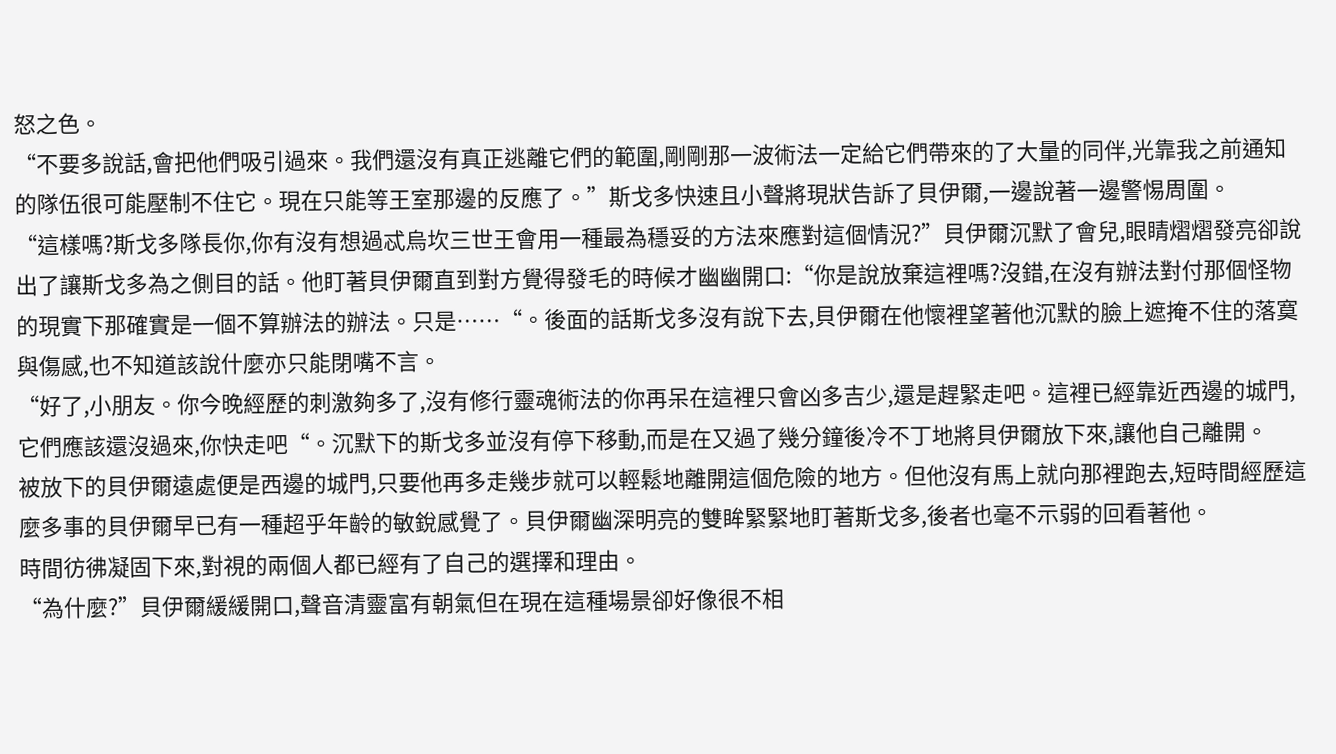怒之色。
“不要多說話,會把他們吸引過來。我們還沒有真正逃離它們的範圍,剛剛那一波術法一定給它們帶來的了大量的同伴,光靠我之前通知的隊伍很可能壓制不住它。現在只能等王室那邊的反應了。”斯戈多快速且小聲將現狀告訴了貝伊爾,一邊說著一邊警惕周圍。
“這樣嗎?斯戈多隊長你,你有沒有想過忒烏坎三世王會用一種最為穩妥的方法來應對這個情況?”貝伊爾沉默了會兒,眼睛熠熠發亮卻說出了讓斯戈多為之側目的話。他盯著貝伊爾直到對方覺得發毛的時候才幽幽開口:“你是說放棄這裡嗎?沒錯,在沒有辦法對付那個怪物的現實下那確實是一個不算辦法的辦法。只是……“。後面的話斯戈多沒有說下去,貝伊爾在他懷裡望著他沉默的臉上遮掩不住的落寞與傷感,也不知道該說什麼亦只能閉嘴不言。
“好了,小朋友。你今晚經歷的刺激夠多了,沒有修行靈魂術法的你再呆在這裡只會凶多吉少,還是趕緊走吧。這裡已經靠近西邊的城門,它們應該還沒過來,你快走吧“。沉默下的斯戈多並沒有停下移動,而是在又過了幾分鐘後冷不丁地將貝伊爾放下來,讓他自己離開。
被放下的貝伊爾遠處便是西邊的城門,只要他再多走幾步就可以輕鬆地離開這個危險的地方。但他沒有馬上就向那裡跑去,短時間經歷這麼多事的貝伊爾早已有一種超乎年齡的敏銳感覺了。貝伊爾幽深明亮的雙眸緊緊地盯著斯戈多,後者也毫不示弱的回看著他。
時間彷彿凝固下來,對視的兩個人都已經有了自己的選擇和理由。
“為什麼?”貝伊爾緩緩開口,聲音清靈富有朝氣但在現在這種場景卻好像很不相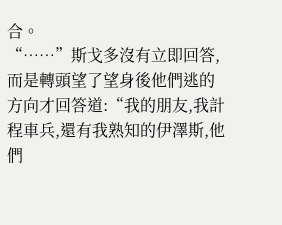合。
“……”斯戈多沒有立即回答,而是轉頭望了望身後他們逃的方向才回答道:“我的朋友,我計程車兵,還有我熟知的伊澤斯,他們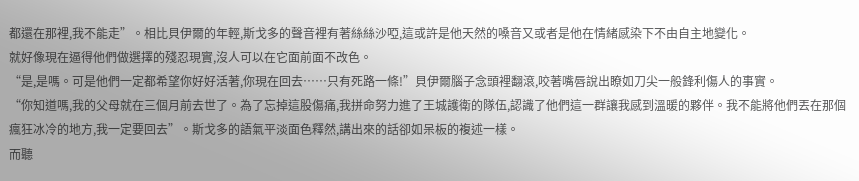都還在那裡,我不能走”。相比貝伊爾的年輕,斯戈多的聲音裡有著絲絲沙啞,這或許是他天然的嗓音又或者是他在情緒感染下不由自主地變化。
就好像現在逼得他們做選擇的殘忍現實,沒人可以在它面前面不改色。
“是,是嗎。可是他們一定都希望你好好活著,你現在回去……只有死路一條!”貝伊爾腦子念頭裡翻滾,咬著嘴唇說出瞭如刀尖一般鋒利傷人的事實。
“你知道嗎,我的父母就在三個月前去世了。為了忘掉這股傷痛,我拼命努力進了王城護衛的隊伍,認識了他們這一群讓我感到溫暖的夥伴。我不能將他們丟在那個瘋狂冰冷的地方,我一定要回去”。斯戈多的語氣平淡面色釋然,講出來的話卻如呆板的複述一樣。
而聽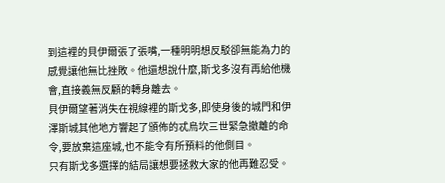到這裡的貝伊爾張了張嘴,一種明明想反駁卻無能為力的感覺讓他無比挫敗。他還想說什麼,斯戈多沒有再給他機會,直接義無反顧的轉身離去。
貝伊爾望著消失在視線裡的斯戈多,即使身後的城門和伊澤斯城其他地方響起了頒佈的忒烏坎三世緊急撤離的命令,要放棄這座城,也不能令有所預料的他側目。
只有斯戈多選擇的結局讓想要拯救大家的他再難忍受。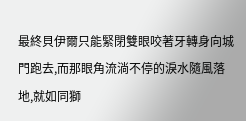最終貝伊爾只能緊閉雙眼咬著牙轉身向城門跑去,而那眼角流淌不停的淚水隨風落地,就如同獅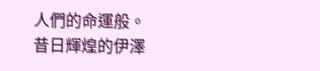人們的命運般。
昔日輝煌的伊澤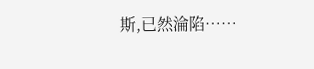斯,已然淪陷……